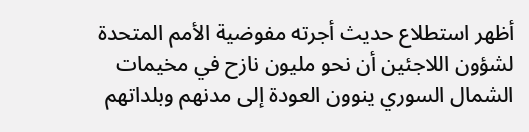أظهر استطلاع حديث أجرته مفوضية الأمم المتحدة لشؤون اللاجئين أن نحو مليون نازح في مخيمات الشمال السوري ينوون العودة إلى مدنهم وبلداتهم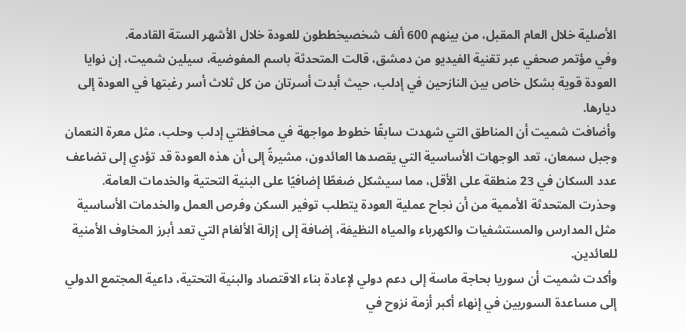الأصلية خلال العام المقبل، من بينهم 600 ألف شخصيخططون للعودة خلال الأشهر الستة القادمة.
وفي مؤتمر صحفي عبر تقنية الفيديو من دمشق، قالت المتحدثة باسم المفوضية، سيلين شميت، إن نوايا العودة قوية بشكل خاص بين النازحين في إدلب، حيث أبدت أسرتان من كل ثلاث أسر رغبتها في العودة إلى ديارها.
وأضافت شميت أن المناطق التي شهدت سابقًا خطوط مواجهة في محافظتي إدلب وحلب، مثل معرة النعمان وجبل سمعان، تعد الوجهات الأساسية التي يقصدها العائدون، مشيرةً إلى أن هذه العودة قد تؤدي إلى تضاعف عدد السكان في 23 منطقة على الأقل، مما سيشكل ضغطًا إضافيًا على البنية التحتية والخدمات العامة.
وحذرت المتحدثة الأممية من أن نجاح عملية العودة يتطلب توفير السكن وفرص العمل والخدمات الأساسية مثل المدارس والمستشفيات والكهرباء والمياه النظيفة، إضافة إلى إزالة الألغام التي تعد أبرز المخاوف الأمنية للعائدين.
وأكدت شميت أن سوريا بحاجة ماسة إلى دعم دولي لإعادة بناء الاقتصاد والبنية التحتية، داعية المجتمع الدولي إلى مساعدة السوريين في إنهاء أكبر أزمة نزوح في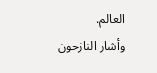العالم.
وأشار النازحون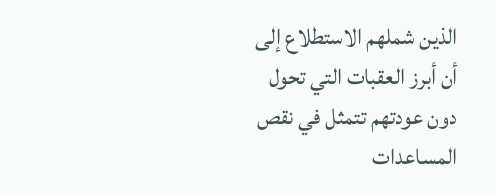الذين شملهم الاستطلاع إلى أن أبرز العقبات التي تحول دون عودتهم تتمثل في نقص المساعدات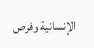الإنسانية وفرص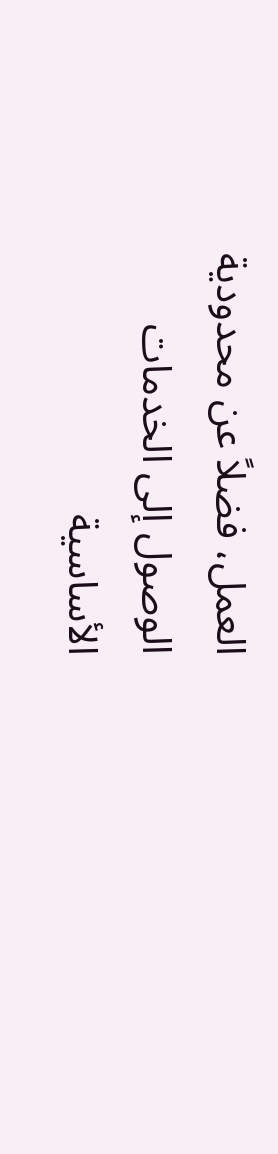العمل، فضلاً عن محدودية الوصول إلى الخدمات الأساسية